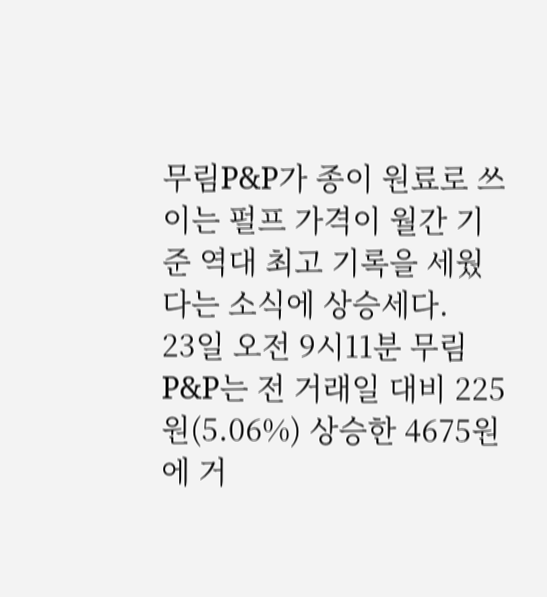무림P&P가 종이 원료로 쓰이는 펄프 가격이 월간 기준 역대 최고 기록을 세웠다는 소식에 상승세다.
23일 오전 9시11분 무림P&P는 전 거래일 대비 225원(5.06%) 상승한 4675원에 거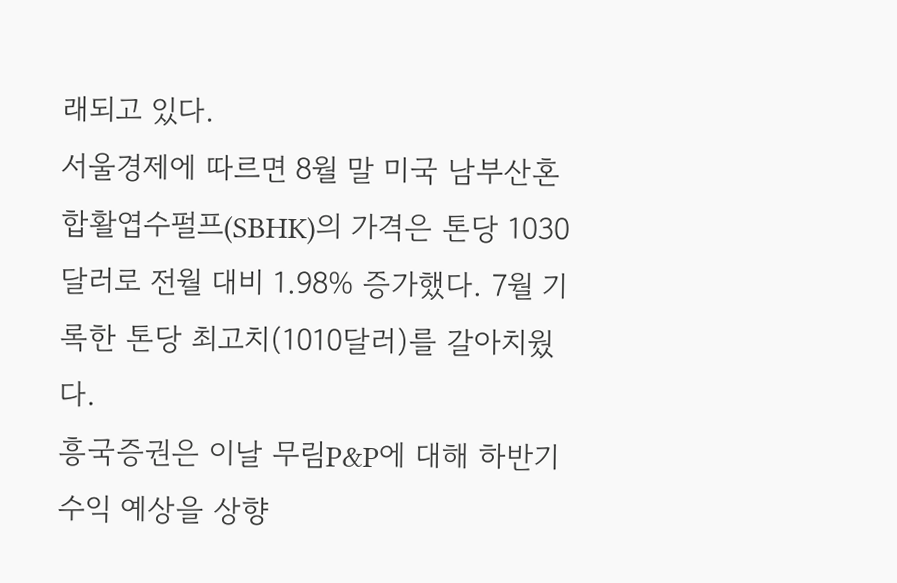래되고 있다.
서울경제에 따르면 8월 말 미국 남부산혼합활엽수펄프(SBHK)의 가격은 톤당 1030달러로 전월 대비 1.98% 증가했다. 7월 기록한 톤당 최고치(1010달러)를 갈아치웠다.
흥국증권은 이날 무림P&P에 대해 하반기 수익 예상을 상향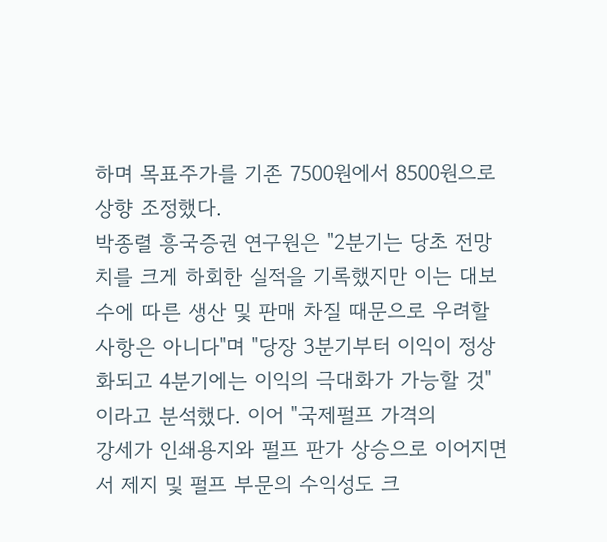하며 목표주가를 기존 7500원에서 8500원으로 상향 조정했다.
박종렬 흥국증권 연구원은 "2분기는 당초 전망치를 크게 하회한 실적을 기록했지만 이는 대보수에 따른 생산 및 판매 차질 때문으로 우려할 사항은 아니다"며 "당장 3분기부터 이익이 정상화되고 4분기에는 이익의 극대화가 가능할 것"이라고 분석했다. 이어 "국제펄프 가격의
강세가 인쇄용지와 펄프 판가 상승으로 이어지면서 제지 및 펄프 부문의 수익성도 크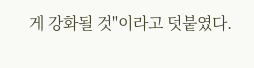게 강화될 것"이라고 덧붙였다.